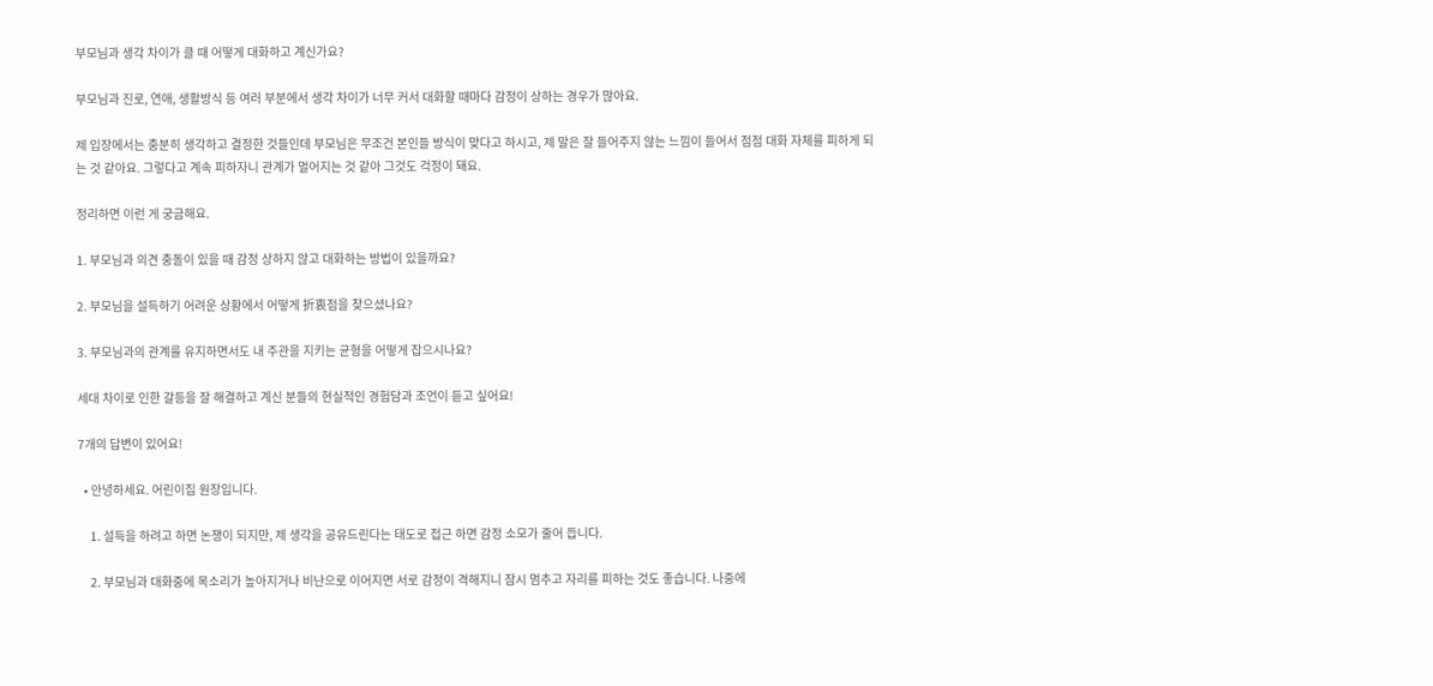부모님과 생각 차이가 클 때 어떻게 대화하고 계신가요?

부모님과 진로, 연애, 생활방식 등 여러 부분에서 생각 차이가 너무 커서 대화할 때마다 감정이 상하는 경우가 많아요.

제 입장에서는 충분히 생각하고 결정한 것들인데 부모님은 무조건 본인들 방식이 맞다고 하시고, 제 말은 잘 들어주지 않는 느낌이 들어서 점점 대화 자체를 피하게 되는 것 같아요. 그렇다고 계속 피하자니 관계가 멀어지는 것 같아 그것도 걱정이 돼요.

정리하면 이런 게 궁금해요.

1. 부모님과 의견 충돌이 있을 때 감정 상하지 않고 대화하는 방법이 있을까요?

2. 부모님을 설득하기 어려운 상황에서 어떻게 折衷점을 찾으셨나요?

3. 부모님과의 관계를 유지하면서도 내 주관을 지키는 균형을 어떻게 잡으시나요?

세대 차이로 인한 갈등을 잘 해결하고 계신 분들의 현실적인 경험담과 조언이 듣고 싶어요!

7개의 답변이 있어요!

  • 안녕하세요. 어린이집 원장입니다.

    1. 설득을 하려고 하면 논쟁이 되지만, 제 생각을 공유드린다는 태도로 접근 하면 감정 소모가 줄어 듭니다.

    2. 부모님과 대화중에 목소리가 높아지거나 비난으로 이어지면 서로 감정이 격해지니 잠시 멈추고 자리를 피하는 것도 좋습니다. 나중에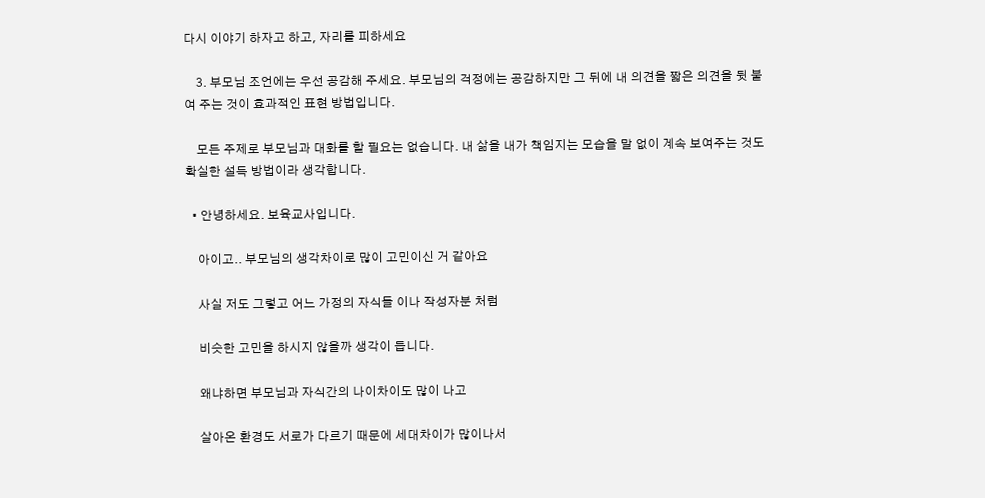다시 이야기 하자고 하고, 자리를 피하세요

    3. 부모님 조언에는 우선 공감해 주세요. 부모님의 걱정에는 공감하지만 그 뒤에 내 의견을 짧은 의견을 뒷 붙여 주는 것이 효과적인 표현 방법입니다.

    모든 주제로 부모님과 대화를 할 필요는 없습니다. 내 삶을 내가 책임지는 모습을 말 없이 계속 보여주는 것도 확실한 설득 방법이라 생각합니다.

  • 안녕하세요. 보육교사입니다.

    아이고.. 부모님의 생각차이로 많이 고민이신 거 같아요

    사실 저도 그렇고 어느 가정의 자식들 이나 작성자분 처럼

    비슷한 고민을 하시지 않을까 생각이 듭니다.

    왜냐하면 부모님과 자식간의 나이차이도 많이 나고

    살아온 환경도 서로가 다르기 때문에 세대차이가 많이나서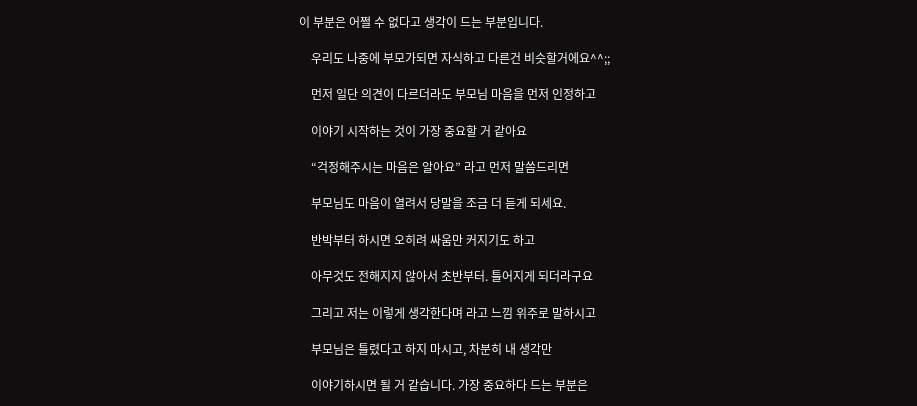이 부분은 어쩔 수 없다고 생각이 드는 부분입니다.

    우리도 나중에 부모가되면 자식하고 다른건 비슷할거에요^^;;

    먼저 일단 의견이 다르더라도 부모님 마음을 먼저 인정하고

    이야기 시작하는 것이 가장 중요할 거 같아요

    “걱정해주시는 마음은 알아요” 라고 먼저 말씀드리면

    부모님도 마음이 열려서 당말을 조금 더 듣게 되세요.

    반박부터 하시면 오히려 싸움만 커지기도 하고

    아무것도 전해지지 않아서 초반부터. 틀어지게 되더라구요

    그리고 저는 이렇게 생각한다며 라고 느낌 위주로 말하시고

    부모님은 틀렸다고 하지 마시고, 차분히 내 생각만

    이야기하시면 될 거 같습니다. 가장 중요하다 드는 부분은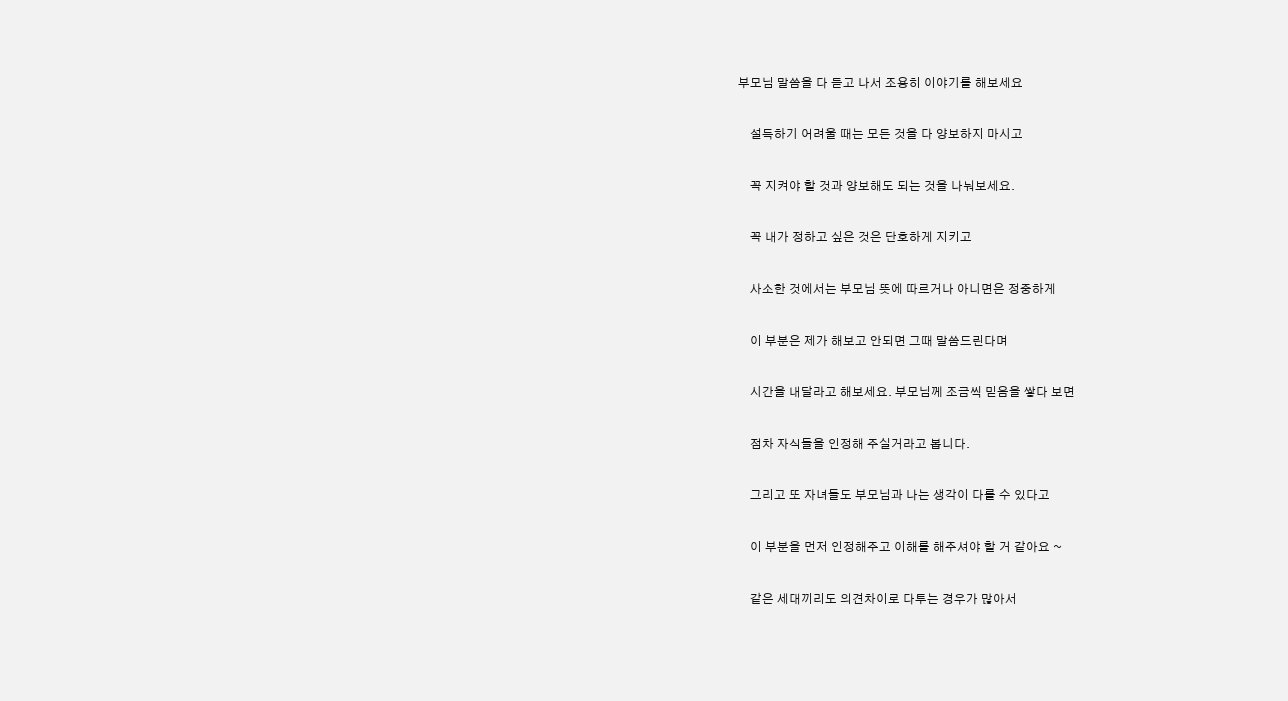부모님 말씀을 다 듣고 나서 조용히 이야기를 해보세요

    설득하기 어려울 때는 모든 것을 다 양보하지 마시고

    꼭 지켜야 할 것과 양보해도 되는 것을 나눠보세요.

    꼭 내가 정하고 싶은 것은 단호하게 지키고

    사소한 것에서는 부모님 뜻에 따르거나 아니면은 정중하게

    이 부분은 제가 해보고 안되면 그때 말씀드린다며

    시간을 내달라고 해보세요. 부모님께 조금씩 믿음을 쌓다 보면

    점차 자식들을 인정해 주실거라고 봅니다.

    그리고 또 자녀들도 부모님과 나는 생각이 다를 수 있다고

    이 부분을 먼저 인정해주고 이해를 해주셔야 할 거 같아요 ~

    같은 세대끼리도 의견차이로 다투는 경우가 많아서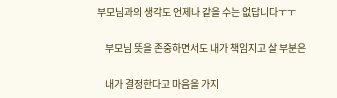부모님과의 생각도 언제나 같을 수는 없답니다ㅜㅜ

    부모님 뜻을 존중하면서도 내가 책임지고 살 부분은

    내가 결정한다고 마음을 가지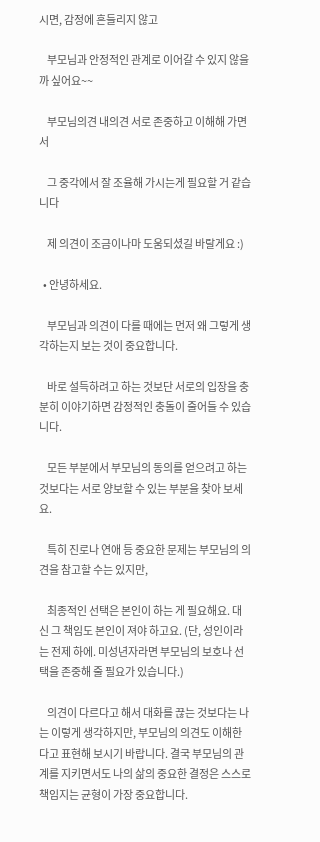시면, 감정에 흔들리지 않고

    부모님과 안정적인 관계로 이어갈 수 있지 않을까 싶어요~~

    부모님의견 내의견 서로 존중하고 이해해 가면서

    그 중각에서 잘 조율해 가시는게 필요할 거 같습니다

    제 의견이 조금이나마 도움되셨길 바랄게요 :)

  • 안녕하세요.

    부모님과 의견이 다를 때에는 먼저 왜 그렇게 생각하는지 보는 것이 중요합니다.

    바로 설득하려고 하는 것보단 서로의 입장을 충분히 이야기하면 감정적인 충돌이 줄어들 수 있습니다.

    모든 부분에서 부모님의 동의를 얻으려고 하는 것보다는 서로 양보할 수 있는 부분을 찾아 보세요.

    특히 진로나 연애 등 중요한 문제는 부모님의 의견을 참고할 수는 있지만,

    최종적인 선택은 본인이 하는 게 필요해요. 대신 그 책임도 본인이 져야 하고요. (단, 성인이라는 전제 하에. 미성년자라면 부모님의 보호나 선택을 존중해 줄 필요가 있습니다.)

    의견이 다르다고 해서 대화를 끊는 것보다는 나는 이렇게 생각하지만, 부모님의 의견도 이해한다고 표현해 보시기 바랍니다. 결국 부모님의 관계를 지키면서도 나의 삶의 중요한 결정은 스스로 책임지는 균형이 가장 중요합니다.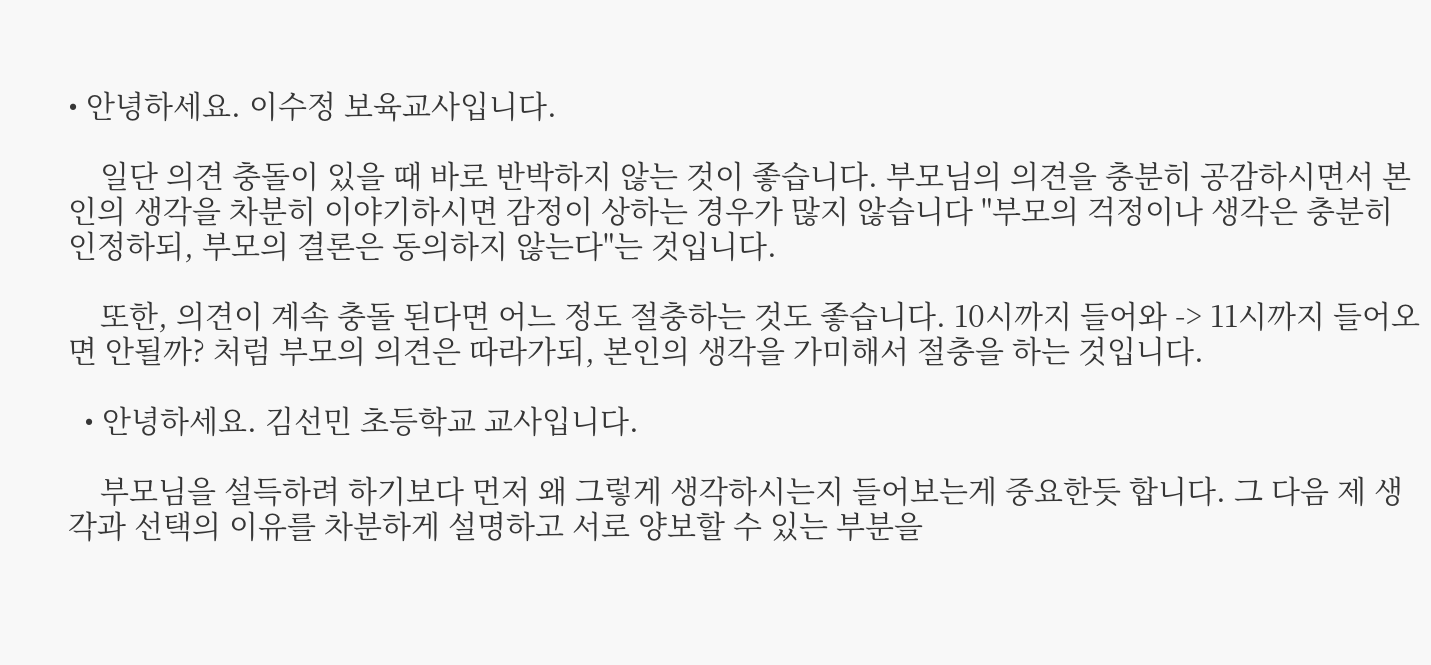• 안녕하세요. 이수정 보육교사입니다.

    일단 의견 충돌이 있을 때 바로 반박하지 않는 것이 좋습니다. 부모님의 의견을 충분히 공감하시면서 본인의 생각을 차분히 이야기하시면 감정이 상하는 경우가 많지 않습니다 "부모의 걱정이나 생각은 충분히 인정하되, 부모의 결론은 동의하지 않는다"는 것입니다.

    또한, 의견이 계속 충돌 된다면 어느 정도 절충하는 것도 좋습니다. 10시까지 들어와 -> 11시까지 들어오면 안될까? 처럼 부모의 의견은 따라가되, 본인의 생각을 가미해서 절충을 하는 것입니다.

  • 안녕하세요. 김선민 초등학교 교사입니다.

    부모님을 설득하려 하기보다 먼저 왜 그렇게 생각하시는지 들어보는게 중요한듯 합니다. 그 다음 제 생각과 선택의 이유를 차분하게 설명하고 서로 양보할 수 있는 부분을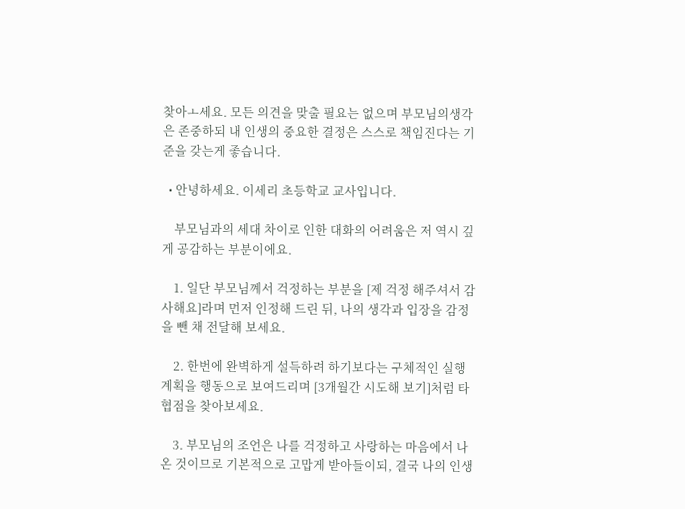찾아ㅗ세요. 모든 의견을 맞출 필요는 없으며 부모님의생각은 존중하되 내 인생의 중요한 결정은 스스로 책임진다는 기준을 갖는게 좋습니다.

  • 안녕하세요. 이세리 초등학교 교사입니다.

    부모님과의 세대 차이로 인한 대화의 어려움은 저 역시 깊게 공감하는 부분이에요.

    1. 일단 부모님꼐서 걱정하는 부분을 [제 걱정 해주셔서 감사해요]라며 먼저 인정해 드린 뒤, 나의 생각과 입장을 감정을 뺀 채 전달해 보세요.

    2. 한번에 완벽하게 설득하려 하기보다는 구체적인 실행 계획을 행동으로 보여드리며 [3개월간 시도해 보기]처럼 타협점을 찾아보세요.

    3. 부모님의 조언은 나를 걱정하고 사랑하는 마음에서 나온 것이므로 기본적으로 고맙게 받아들이되, 결국 나의 인생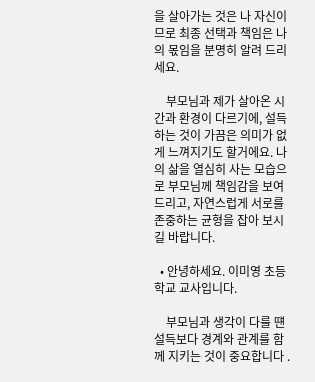을 살아가는 것은 나 자신이므로 최종 선택과 책임은 나의 몫임을 분명히 알려 드리세요.

    부모님과 제가 살아온 시간과 환경이 다르기에, 설득하는 것이 가끔은 의미가 없게 느껴지기도 할거에요. 나의 삶을 열심히 사는 모습으로 부모님께 책임감을 보여드리고, 자연스럽게 서로를 존중하는 균형을 잡아 보시길 바랍니다.

  • 안녕하세요. 이미영 초등학교 교사입니다.

    부모님과 생각이 다를 떈 설득보다 경계와 관계를 함께 지키는 것이 중요합니다 .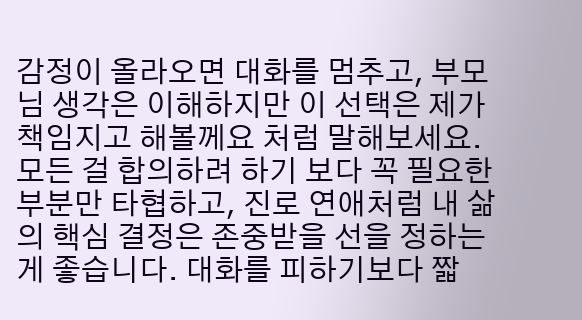감정이 올라오면 대화를 멈추고, 부모님 생각은 이해하지만 이 선택은 제가 책임지고 해볼께요 처럼 말해보세요. 모든 걸 합의하려 하기 보다 꼭 필요한 부분만 타협하고, 진로 연애처럼 내 삶의 핵심 결정은 존중받을 선을 정하는게 좋습니다. 대화를 피하기보다 짧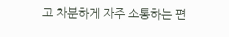고 차분하게 자주 소통하는 편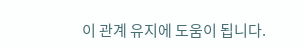이 관계 유지에 도움이 됩니다.